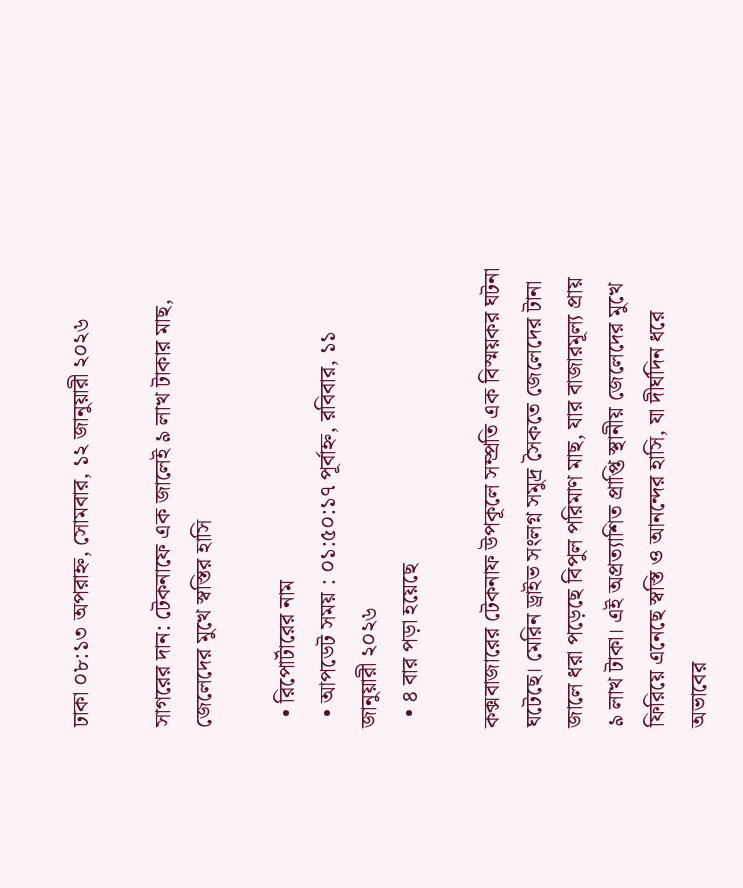ঢাকা ০৮:১৩ অপরাহ্ন, সোমবার, ১২ জানুয়ারী ২০২৬

সাগরের দান: টেকনাফে এক জালেই ৯ লাখ টাকার মাছ, জেলেদের মুখে স্বস্তির হাসি

  • রিপোর্টারের নাম
  • আপডেট সময় : ০১:৫০:১৭ পূর্বাহ্ন, রবিবার, ১১ জানুয়ারী ২০২৬
  • ৪ বার পড়া হয়েছে

কক্সবাজারের টেকনাফ উপকূলে সম্প্রতি এক বিস্ময়কর ঘটনা ঘটেছে। মেরিন ড্রাইভ সংলগ্ন সমুদ্র সৈকতে জেলেদের টানা জালে ধরা পড়েছে বিপুল পরিমাণ মাছ, যার বাজারমূল্য প্রায় ৯ লাখ টাকা। এই অপ্রত্যাশিত প্রাপ্তি স্থানীয় জেলেদের মুখে ফিরিয়ে এনেছে স্বস্তি ও আনন্দের হাসি, যা দীর্ঘদিন ধরে অভাবের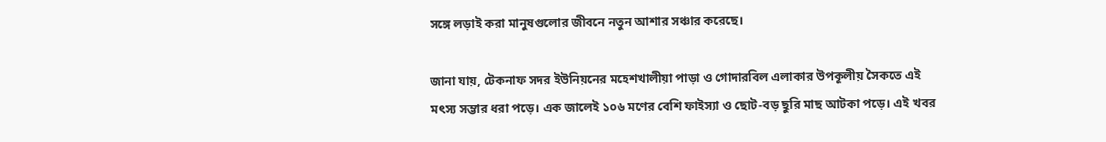সঙ্গে লড়াই করা মানুষগুলোর জীবনে নতুন আশার সঞ্চার করেছে।

জানা যায়, টেকনাফ সদর ইউনিয়নের মহেশখালীয়া পাড়া ও গোদারবিল এলাকার উপকূলীয় সৈকতে এই মৎস্য সম্ভার ধরা পড়ে। এক জালেই ১০৬ মণের বেশি ফাইস্যা ও ছোট-বড় ছুরি মাছ আটকা পড়ে। এই খবর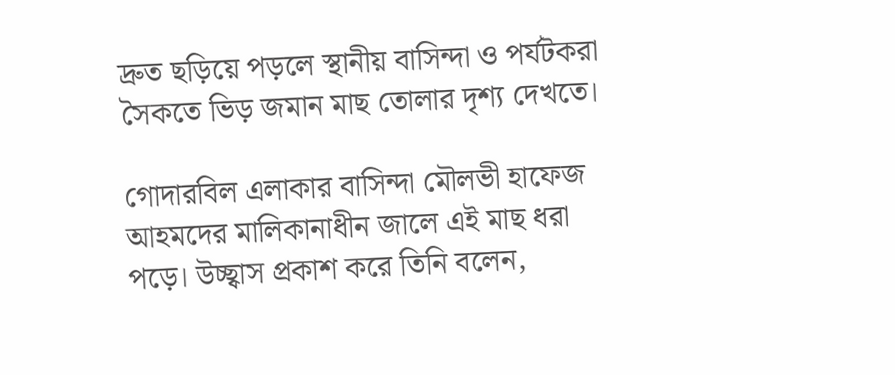দ্রুত ছড়িয়ে পড়লে স্থানীয় বাসিন্দা ও পর্যটকরা সৈকতে ভিড় জমান মাছ তোলার দৃশ্য দেখতে।

গোদারবিল এলাকার বাসিন্দা মৌলভী হাফেজ আহমদের মালিকানাধীন জালে এই মাছ ধরা পড়ে। উচ্ছ্বাস প্রকাশ করে তিনি বলেন,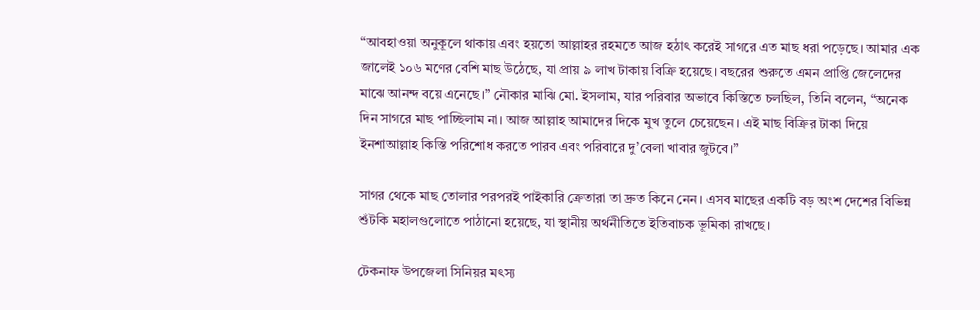“আবহাওয়া অনুকূলে থাকায় এবং হয়তো আল্লাহর রহমতে আজ হঠাৎ করেই সাগরে এত মাছ ধরা পড়েছে। আমার এক জালেই ১০৬ মণের বেশি মাছ উঠেছে, যা প্রায় ৯ লাখ টাকায় বিক্রি হয়েছে। বছরের শুরুতে এমন প্রাপ্তি জেলেদের মাঝে আনন্দ বয়ে এনেছে।” নৌকার মাঝি মো. ইসলাম, যার পরিবার অভাবে কিস্তিতে চলছিল, তিনি বলেন, “অনেক দিন সাগরে মাছ পাচ্ছিলাম না। আজ আল্লাহ আমাদের দিকে মুখ তুলে চেয়েছেন। এই মাছ বিক্রির টাকা দিয়ে ইনশাআল্লাহ কিস্তি পরিশোধ করতে পারব এবং পরিবারে দু’বেলা খাবার জুটবে।”

সাগর থেকে মাছ তোলার পরপরই পাইকারি ক্রেতারা তা দ্রুত কিনে নেন। এসব মাছের একটি বড় অংশ দেশের বিভিন্ন শুঁটকি মহালগুলোতে পাঠানো হয়েছে, যা স্থানীয় অর্থনীতিতে ইতিবাচক ভূমিকা রাখছে।

টেকনাফ উপজেলা সিনিয়র মৎস্য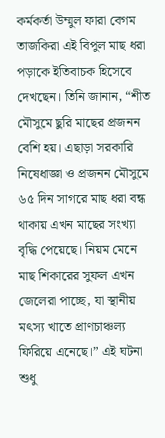কর্মকর্তা উম্মুল ফারা বেগম তাজকিরা এই বিপুল মাছ ধরা পড়াকে ইতিবাচক হিসেবে দেখছেন। তিনি জানান, “শীত মৌসুমে ছুরি মাছের প্রজনন বেশি হয়। এছাড়া সরকারি নিষেধাজ্ঞা ও প্রজনন মৌসুমে ৬৫ দিন সাগরে মাছ ধরা বন্ধ থাকায় এখন মাছের সংখ্যা বৃদ্ধি পেয়েছে। নিয়ম মেনে মাছ শিকারের সুফল এখন জেলেরা পাচ্ছে, যা স্থানীয় মৎস্য খাতে প্রাণচাঞ্চল্য ফিরিয়ে এনেছে।” এই ঘটনা শুধু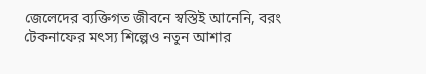জেলেদের ব্যক্তিগত জীবনে স্বস্তিই আনেনি, বরং টেকনাফের মৎস্য শিল্পেও নতুন আশার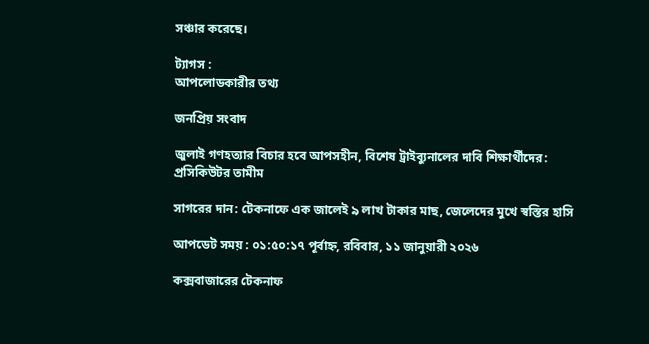সঞ্চার করেছে।

ট্যাগস :
আপলোডকারীর তথ্য

জনপ্রিয় সংবাদ

জুলাই গণহত্যার বিচার হবে আপসহীন, বিশেষ ট্রাইব্যুনালের দাবি শিক্ষার্থীদের: প্রসিকিউটর তামীম

সাগরের দান: টেকনাফে এক জালেই ৯ লাখ টাকার মাছ, জেলেদের মুখে স্বস্তির হাসি

আপডেট সময় : ০১:৫০:১৭ পূর্বাহ্ন, রবিবার, ১১ জানুয়ারী ২০২৬

কক্সবাজারের টেকনাফ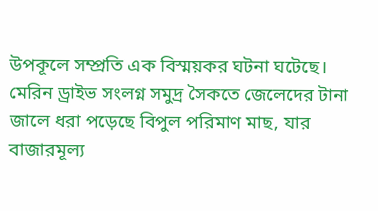উপকূলে সম্প্রতি এক বিস্ময়কর ঘটনা ঘটেছে। মেরিন ড্রাইভ সংলগ্ন সমুদ্র সৈকতে জেলেদের টানা জালে ধরা পড়েছে বিপুল পরিমাণ মাছ, যার বাজারমূল্য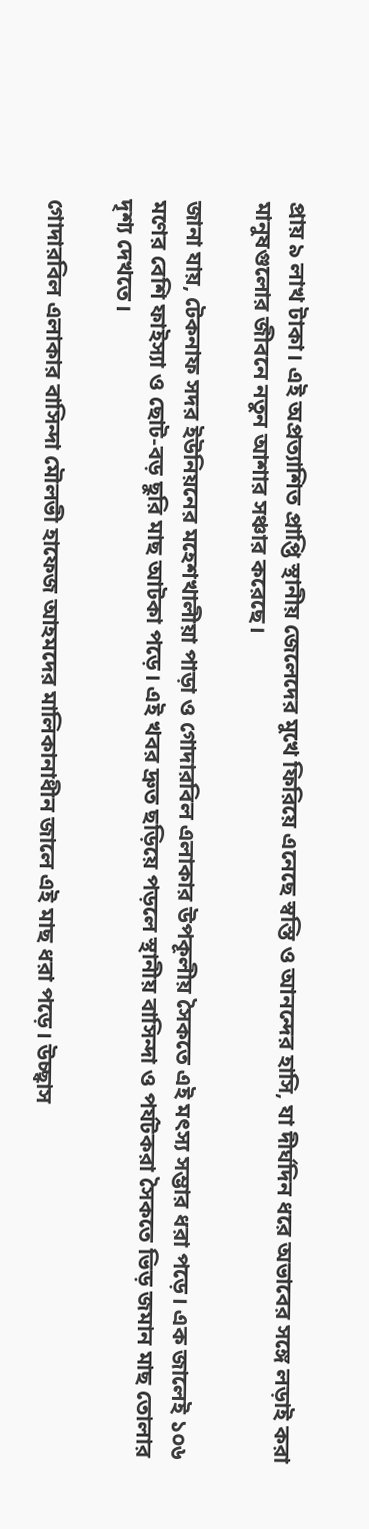প্রায় ৯ লাখ টাকা। এই অপ্রত্যাশিত প্রাপ্তি স্থানীয় জেলেদের মুখে ফিরিয়ে এনেছে স্বস্তি ও আনন্দের হাসি, যা দীর্ঘদিন ধরে অভাবের সঙ্গে লড়াই করা মানুষগুলোর জীবনে নতুন আশার সঞ্চার করেছে।

জানা যায়, টেকনাফ সদর ইউনিয়নের মহেশখালীয়া পাড়া ও গোদারবিল এলাকার উপকূলীয় সৈকতে এই মৎস্য সম্ভার ধরা পড়ে। এক জালেই ১০৬ মণের বেশি ফাইস্যা ও ছোট-বড় ছুরি মাছ আটকা পড়ে। এই খবর দ্রুত ছড়িয়ে পড়লে স্থানীয় বাসিন্দা ও পর্যটকরা সৈকতে ভিড় জমান মাছ তোলার দৃশ্য দেখতে।

গোদারবিল এলাকার বাসিন্দা মৌলভী হাফেজ আহমদের মালিকানাধীন জালে এই মাছ ধরা পড়ে। উচ্ছ্বাস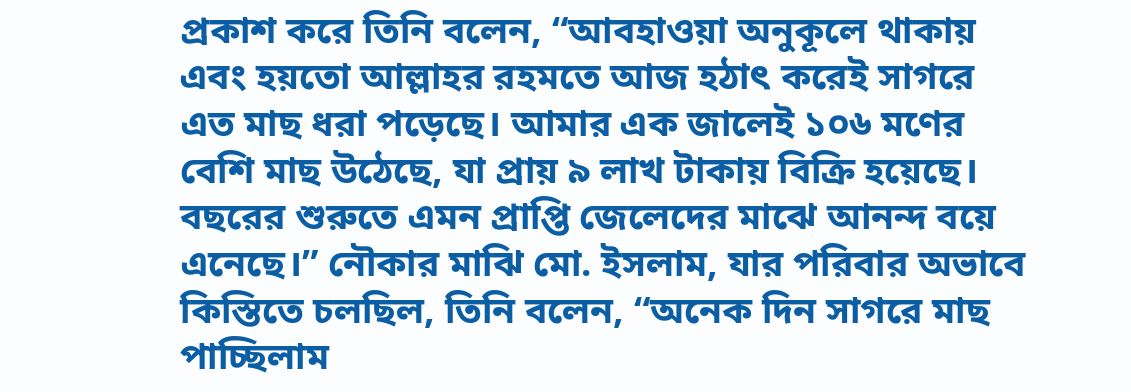প্রকাশ করে তিনি বলেন, “আবহাওয়া অনুকূলে থাকায় এবং হয়তো আল্লাহর রহমতে আজ হঠাৎ করেই সাগরে এত মাছ ধরা পড়েছে। আমার এক জালেই ১০৬ মণের বেশি মাছ উঠেছে, যা প্রায় ৯ লাখ টাকায় বিক্রি হয়েছে। বছরের শুরুতে এমন প্রাপ্তি জেলেদের মাঝে আনন্দ বয়ে এনেছে।” নৌকার মাঝি মো. ইসলাম, যার পরিবার অভাবে কিস্তিতে চলছিল, তিনি বলেন, “অনেক দিন সাগরে মাছ পাচ্ছিলাম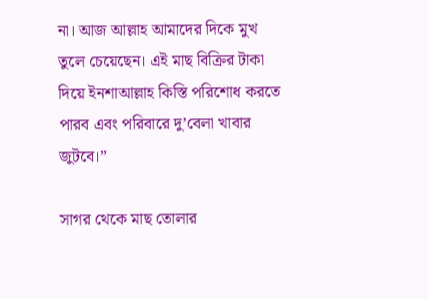না। আজ আল্লাহ আমাদের দিকে মুখ তুলে চেয়েছেন। এই মাছ বিক্রির টাকা দিয়ে ইনশাআল্লাহ কিস্তি পরিশোধ করতে পারব এবং পরিবারে দু’বেলা খাবার জুটবে।”

সাগর থেকে মাছ তোলার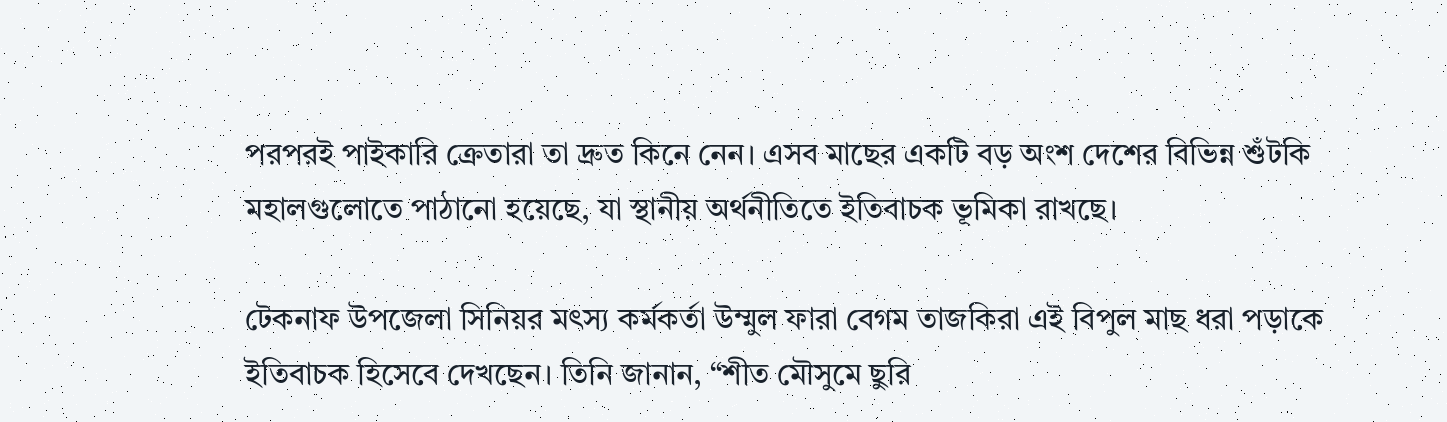পরপরই পাইকারি ক্রেতারা তা দ্রুত কিনে নেন। এসব মাছের একটি বড় অংশ দেশের বিভিন্ন শুঁটকি মহালগুলোতে পাঠানো হয়েছে, যা স্থানীয় অর্থনীতিতে ইতিবাচক ভূমিকা রাখছে।

টেকনাফ উপজেলা সিনিয়র মৎস্য কর্মকর্তা উম্মুল ফারা বেগম তাজকিরা এই বিপুল মাছ ধরা পড়াকে ইতিবাচক হিসেবে দেখছেন। তিনি জানান, “শীত মৌসুমে ছুরি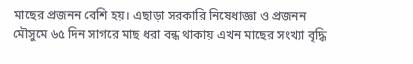মাছের প্রজনন বেশি হয়। এছাড়া সরকারি নিষেধাজ্ঞা ও প্রজনন মৌসুমে ৬৫ দিন সাগরে মাছ ধরা বন্ধ থাকায় এখন মাছের সংখ্যা বৃদ্ধি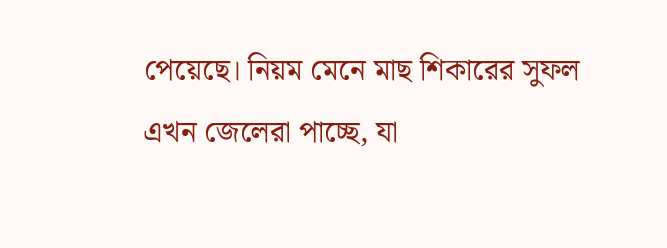পেয়েছে। নিয়ম মেনে মাছ শিকারের সুফল এখন জেলেরা পাচ্ছে, যা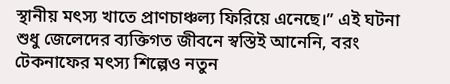স্থানীয় মৎস্য খাতে প্রাণচাঞ্চল্য ফিরিয়ে এনেছে।” এই ঘটনা শুধু জেলেদের ব্যক্তিগত জীবনে স্বস্তিই আনেনি, বরং টেকনাফের মৎস্য শিল্পেও নতুন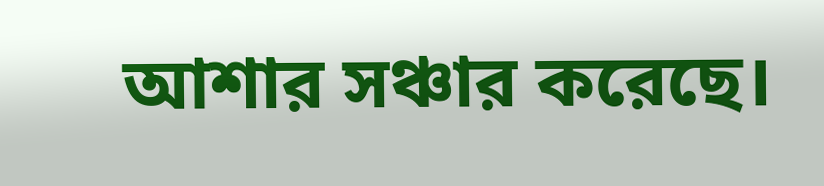আশার সঞ্চার করেছে।